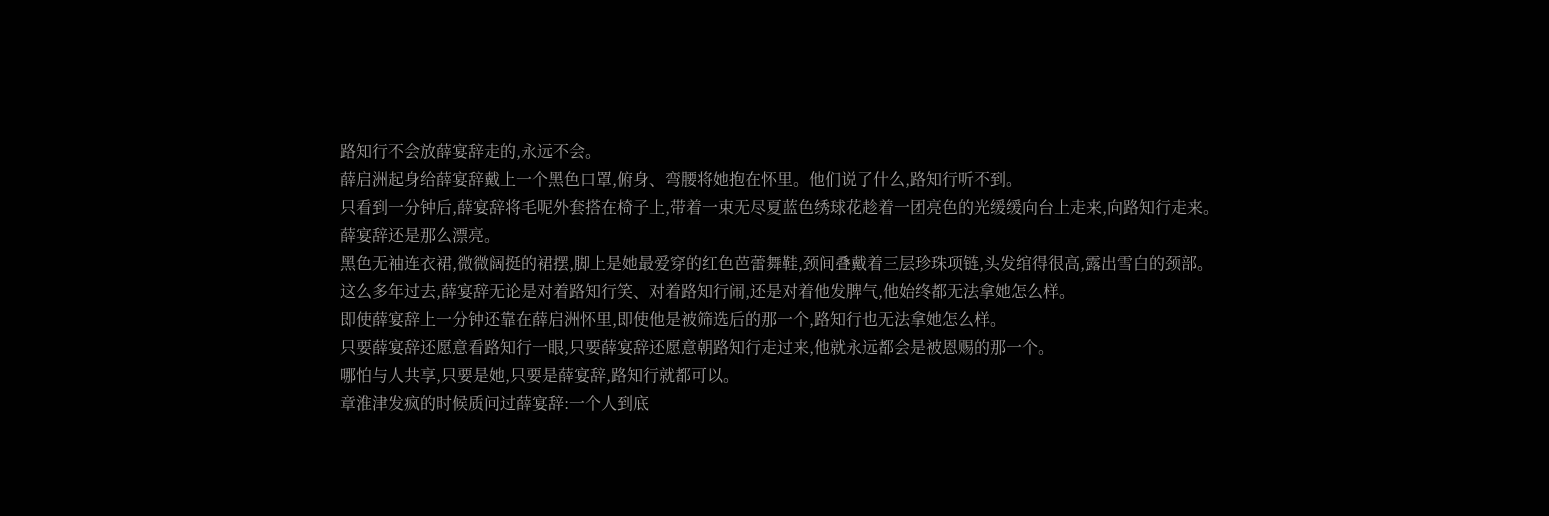路知行不会放薛宴辞走的,永远不会。
薛启洲起身给薛宴辞戴上一个黑色口罩,俯身、弯腰将她抱在怀里。他们说了什么,路知行听不到。
只看到一分钟后,薛宴辞将毛呢外套搭在椅子上,带着一束无尽夏蓝色绣球花趁着一团亮色的光缓缓向台上走来,向路知行走来。
薛宴辞还是那么漂亮。
黑色无袖连衣裙,微微阔挺的裙摆,脚上是她最爱穿的红色芭蕾舞鞋,颈间叠戴着三层珍珠项链,头发绾得很高,露出雪白的颈部。
这么多年过去,薛宴辞无论是对着路知行笑、对着路知行闹,还是对着他发脾气,他始终都无法拿她怎么样。
即使薛宴辞上一分钟还靠在薛启洲怀里,即使他是被筛选后的那一个,路知行也无法拿她怎么样。
只要薛宴辞还愿意看路知行一眼,只要薛宴辞还愿意朝路知行走过来,他就永远都会是被恩赐的那一个。
哪怕与人共享,只要是她,只要是薛宴辞,路知行就都可以。
章淮津发疯的时候质问过薛宴辞:一个人到底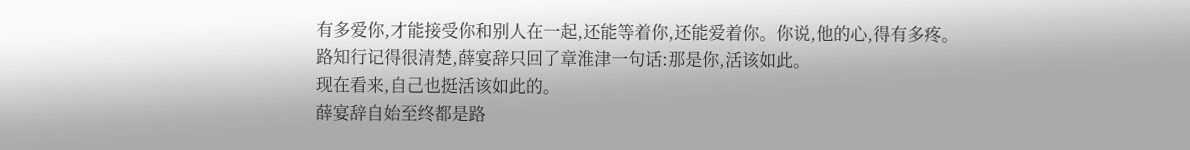有多爱你,才能接受你和别人在一起,还能等着你,还能爱着你。你说,他的心,得有多疼。
路知行记得很清楚,薛宴辞只回了章淮津一句话:那是你,活该如此。
现在看来,自己也挺活该如此的。
薛宴辞自始至终都是路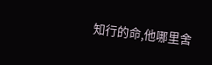知行的命,他哪里舍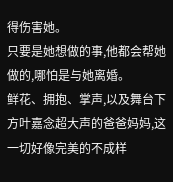得伤害她。
只要是她想做的事,他都会帮她做的,哪怕是与她离婚。
鲜花、拥抱、掌声,以及舞台下方叶嘉念超大声的爸爸妈妈,这一切好像完美的不成样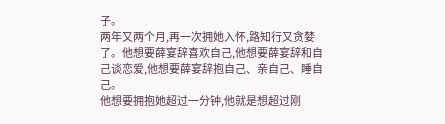子。
两年又两个月,再一次拥她入怀,路知行又贪婪了。他想要薛宴辞喜欢自己,他想要薛宴辞和自己谈恋爱,他想要薛宴辞抱自己、亲自己、睡自己。
他想要拥抱她超过一分钟,他就是想超过刚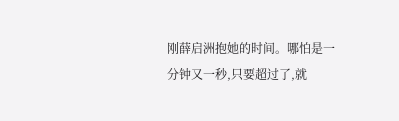刚薛启洲抱她的时间。哪怕是一分钟又一秒,只要超过了,就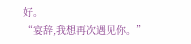好。
“宴辞,我想再次遇见你。”